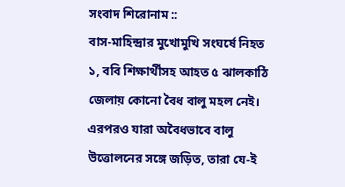সংবাদ শিরোনাম ::
বাস-মাহিন্দ্রার মুখোমুখি সংঘর্ষে নিহত ১, ববি শিক্ষার্থীসহ আহত ৫ ঝালকাঠি জেলায় কোনো বৈধ বালু মহল নেই। এরপরও যারা অবৈধভাবে বালু উত্তোলনের সঙ্গে জড়িত, তারা যে-ই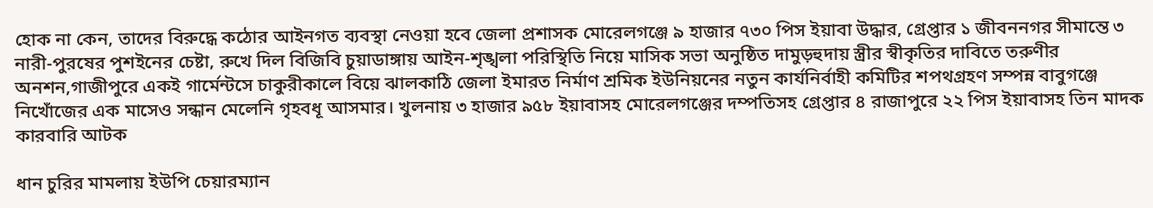হোক না কেন, তাদের বিরুদ্ধে কঠোর আইনগত ব্যবস্থা নেওয়া হবে জেলা প্রশাসক মোরেলগঞ্জে ৯ হাজার ৭৩০ পিস ইয়াবা উদ্ধার, গ্রেপ্তার ১ জীবননগর সীমান্তে ৩ নারী-পুরষের পুশইনের চেষ্টা, রুখে দিল বিজিবি চুয়াডাঙ্গায় আইন-শৃঙ্খলা পরিস্থিতি নিয়ে মাসিক সভা অনুষ্ঠিত দামুড়হুদায় স্ত্রীর স্বীকৃতির দাবিতে তরুণীর অনশন,গাজীপুরে একই গার্মেন্টসে চাকুরীকালে বিয়ে ঝালকাঠি জেলা ইমারত নির্মাণ শ্রমিক ইউনিয়নের নতুন কার্যনির্বাহী কমিটির শপথগ্রহণ সম্পন্ন বাবুগঞ্জে নিখোঁজের এক মাসেও সন্ধান মেলেনি গৃহবধূ আসমার। খুলনায় ৩ হাজার ৯৫৮ ইয়াবাসহ মোরেলগঞ্জের দম্পতিসহ গ্রেপ্তার ৪ রাজাপুরে ২২ পিস ইয়াবাসহ তিন মাদক কারবারি আটক

ধান চুরির মামলায় ইউপি চেয়ারম্যান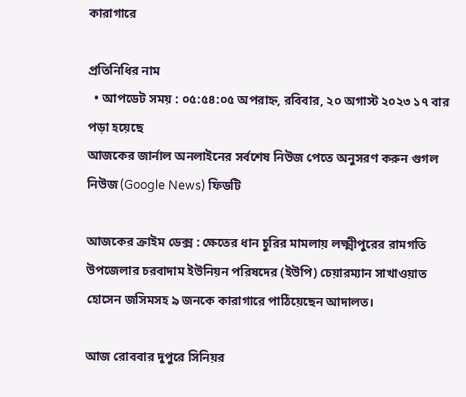কারাগারে

প্রতিনিধির নাম
  • আপডেট সময় : ০৫:৫৪:০৫ অপরাহ্ন, রবিবার, ২০ অগাস্ট ২০২৩ ১৭ বার পড়া হয়েছে
আজকের জার্নাল অনলাইনের সর্বশেষ নিউজ পেতে অনুসরণ করুন গুগল নিউজ (Google News) ফিডটি

আজকের ক্রাইম ডেক্স : ক্ষেতের ধান চুরির মামলায় লক্ষ্মীপুরের রামগতি উপজেলার চরবাদাম ইউনিয়ন পরিষদের (ইউপি) চেয়ারম্যান সাখাওয়াত হোসেন জসিমসহ ৯ জনকে কারাগারে পাঠিয়েছেন আদালত।

আজ রোববার দুপুরে সিনিয়র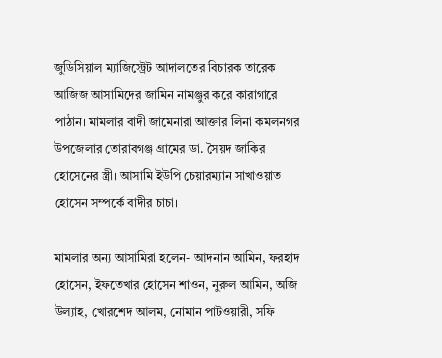জুডিসিয়াল ম্যাজিস্ট্রেট আদালতের বিচারক তারেক আজিজ আসামিদের জামিন নামঞ্জুর করে কারাগারে পাঠান। মামলার বাদী জামেনারা আক্তার লিনা কমলনগর উপজেলার তোরাবগঞ্জ গ্রামের ডা. সৈয়দ জাকির হোসেনের স্ত্রী। আসামি ইউপি চেয়ারম্যান সাখাওয়াত হোসেন সম্পর্কে বাদীর চাচা।

মামলার অন্য আসামিরা হলেন- আদনান আমিন, ফরহাদ হোসেন, ইফতেখার হোসেন শাওন, নুরুল আমিন, অজি উল্যাহ, খোরশেদ আলম, নোমান পাটওয়ারী, সফি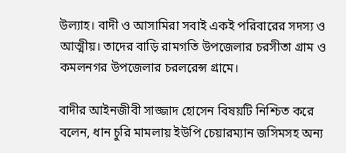উল্যাহ। বাদী ও আসামিরা সবাই একই পরিবারের সদস্য ও আত্মীয়। তাদের বাড়ি রামগতি উপজেলার চরসীতা গ্রাম ও কমলনগর উপজেলার চরলরেন্স গ্রামে।

বাদীর আইনজীবী সাজ্জাদ হোসেন বিষয়টি নিশ্চিত করে বলেন, ধান চুরি মামলায় ইউপি চেয়ারম্যান জসিমসহ অন্য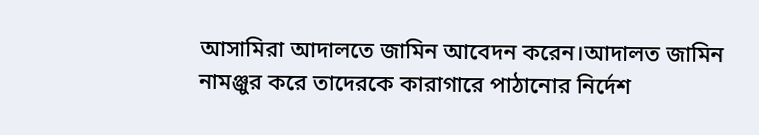আসামিরা আদালতে জামিন আবেদন করেন।আদালত জামিন নামঞ্জুর করে তাদেরকে কারাগারে পাঠানোর নির্দেশ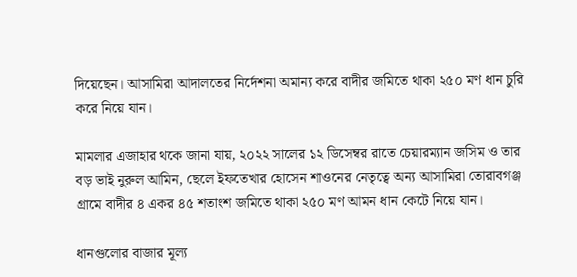দিয়েছেন। আসামিরা আদালতের নির্দেশনা অমান্য করে বাদীর জমিতে থাকা ২৫০ মণ ধান চুরি করে নিয়ে যান।

মামলার এজাহার থকে জানা যায়, ২০২২ সালের ১২ ডিসেম্বর রাতে চেয়ারম্যান জসিম ও তার বড় ভাই নুরুল আমিন, ছেলে ইফতেখার হোসেন শাওনের নেতৃত্বে অন্য আসামিরা তোরাবগঞ্জ গ্রামে বাদীর ৪ একর ৪৫ শতাংশ জমিতে থাকা ২৫০ মণ আমন ধান কেটে নিয়ে যান।

ধানগুলোর বাজার মূল্য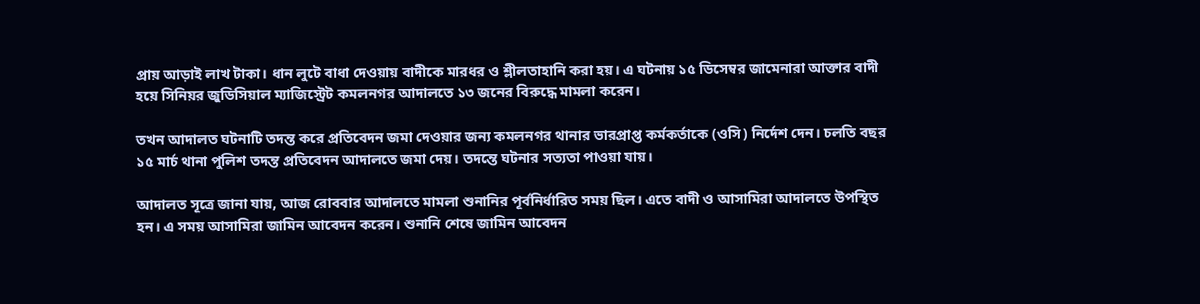প্রায় আড়াই লাখ টাকা। ধান লুটে বাধা দেওয়ায় বাদীকে মারধর ও শ্লীলতাহানি করা হয়। এ ঘটনায় ১৫ ডিসেম্বর জামেনারা আক্তার বাদী হয়ে সিনিয়র জুডিসিয়াল ম্যাজিস্ট্রেট কমলনগর আদালতে ১৩ জনের বিরুদ্ধে মামলা করেন।

তখন আদালত ঘটনাটি তদন্ত করে প্রতিবেদন জমা দেওয়ার জন্য কমলনগর থানার ভারপ্রাপ্ত কর্মকর্তাকে (ওসি) নির্দেশ দেন। চলতি বছর ১৫ মার্চ থানা পুলিশ তদন্ত প্রতিবেদন আদালতে জমা দেয়। তদন্তে ঘটনার সত্যতা পাওয়া যায়।

আদালত সূত্রে জানা যায়, আজ রোববার আদালতে মামলা শুনানির পূর্বনির্ধারিত সময় ছিল। এতে বাদী ও আসামিরা আদালতে উপস্থিত হন। এ সময় আসামিরা জামিন আবেদন করেন। শুনানি শেষে জামিন আবেদন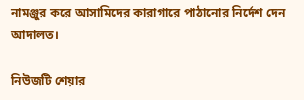নামঞ্জুর করে আসামিদের কারাগারে পাঠানোর নির্দেশ দেন আদালত।

নিউজটি শেয়ার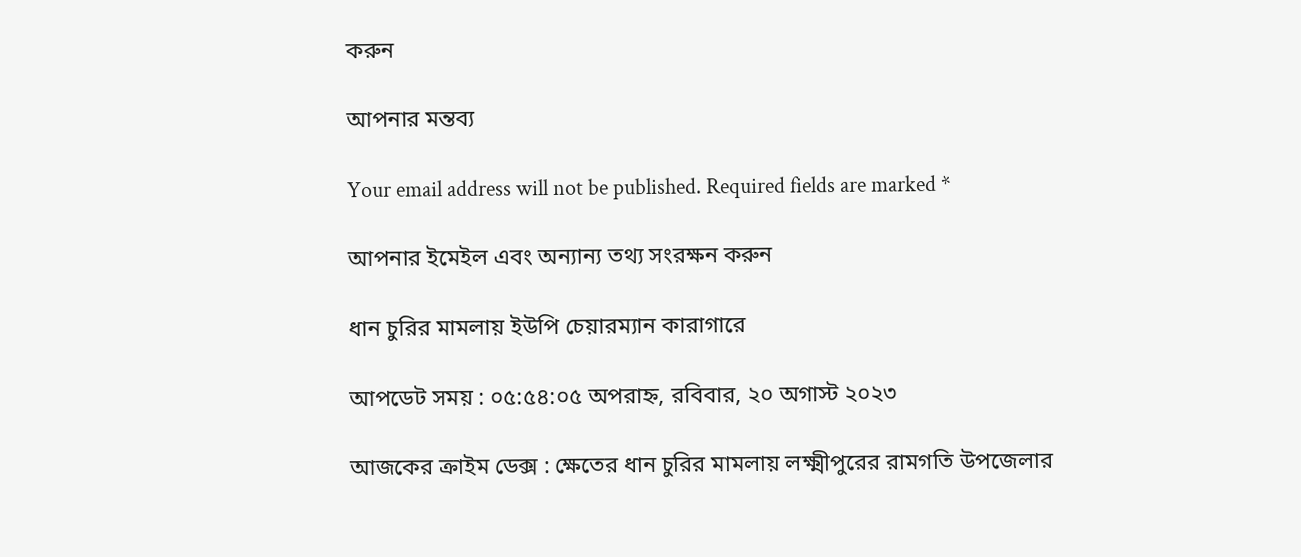করুন

আপনার মন্তব্য

Your email address will not be published. Required fields are marked *

আপনার ইমেইল এবং অন্যান্য তথ্য সংরক্ষন করুন

ধান চুরির মামলায় ইউপি চেয়ারম্যান কারাগারে

আপডেট সময় : ০৫:৫৪:০৫ অপরাহ্ন, রবিবার, ২০ অগাস্ট ২০২৩

আজকের ক্রাইম ডেক্স : ক্ষেতের ধান চুরির মামলায় লক্ষ্মীপুরের রামগতি উপজেলার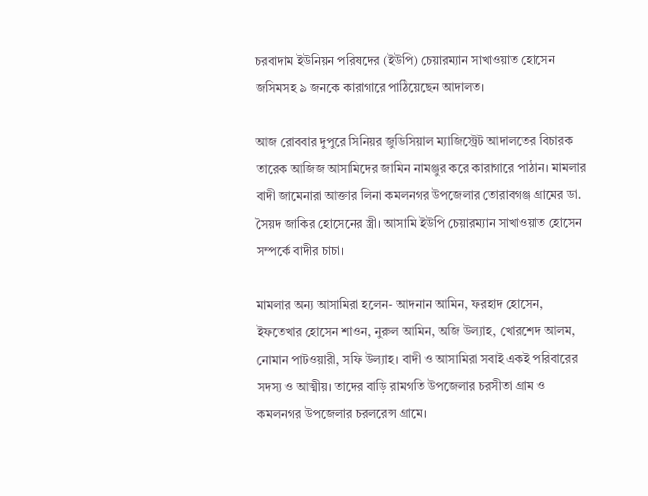চরবাদাম ইউনিয়ন পরিষদের (ইউপি) চেয়ারম্যান সাখাওয়াত হোসেন জসিমসহ ৯ জনকে কারাগারে পাঠিয়েছেন আদালত।

আজ রোববার দুপুরে সিনিয়র জুডিসিয়াল ম্যাজিস্ট্রেট আদালতের বিচারক তারেক আজিজ আসামিদের জামিন নামঞ্জুর করে কারাগারে পাঠান। মামলার বাদী জামেনারা আক্তার লিনা কমলনগর উপজেলার তোরাবগঞ্জ গ্রামের ডা. সৈয়দ জাকির হোসেনের স্ত্রী। আসামি ইউপি চেয়ারম্যান সাখাওয়াত হোসেন সম্পর্কে বাদীর চাচা।

মামলার অন্য আসামিরা হলেন- আদনান আমিন, ফরহাদ হোসেন, ইফতেখার হোসেন শাওন, নুরুল আমিন, অজি উল্যাহ, খোরশেদ আলম, নোমান পাটওয়ারী, সফি উল্যাহ। বাদী ও আসামিরা সবাই একই পরিবারের সদস্য ও আত্মীয়। তাদের বাড়ি রামগতি উপজেলার চরসীতা গ্রাম ও কমলনগর উপজেলার চরলরেন্স গ্রামে।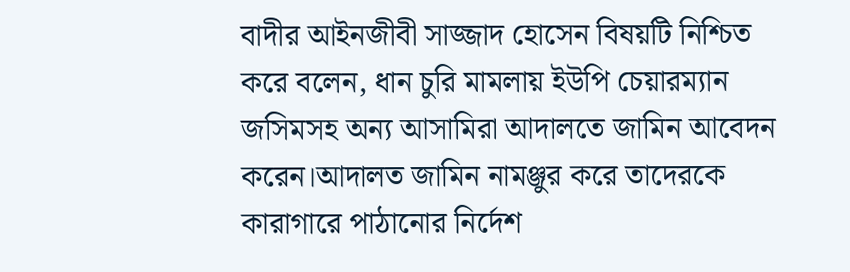বাদীর আইনজীবী সাজ্জাদ হোসেন বিষয়টি নিশ্চিত করে বলেন, ধান চুরি মামলায় ইউপি চেয়ারম্যান জসিমসহ অন্য আসামিরা আদালতে জামিন আবেদন করেন।আদালত জামিন নামঞ্জুর করে তাদেরকে কারাগারে পাঠানোর নির্দেশ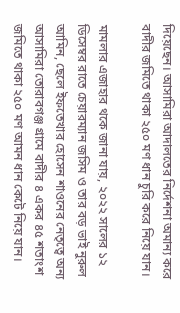দিয়েছেন। আসামিরা আদালতের নির্দেশনা অমান্য করে বাদীর জমিতে থাকা ২৫০ মণ ধান চুরি করে নিয়ে যান।

মামলার এজাহার থকে জানা যায়, ২০২২ সালের ১২ ডিসেম্বর রাতে চেয়ারম্যান জসিম ও তার বড় ভাই নুরুল আমিন, ছেলে ইফতেখার হোসেন শাওনের নেতৃত্বে অন্য আসামিরা তোরাবগঞ্জ গ্রামে বাদীর ৪ একর ৪৫ শতাংশ জমিতে থাকা ২৫০ মণ আমন ধান কেটে নিয়ে যান।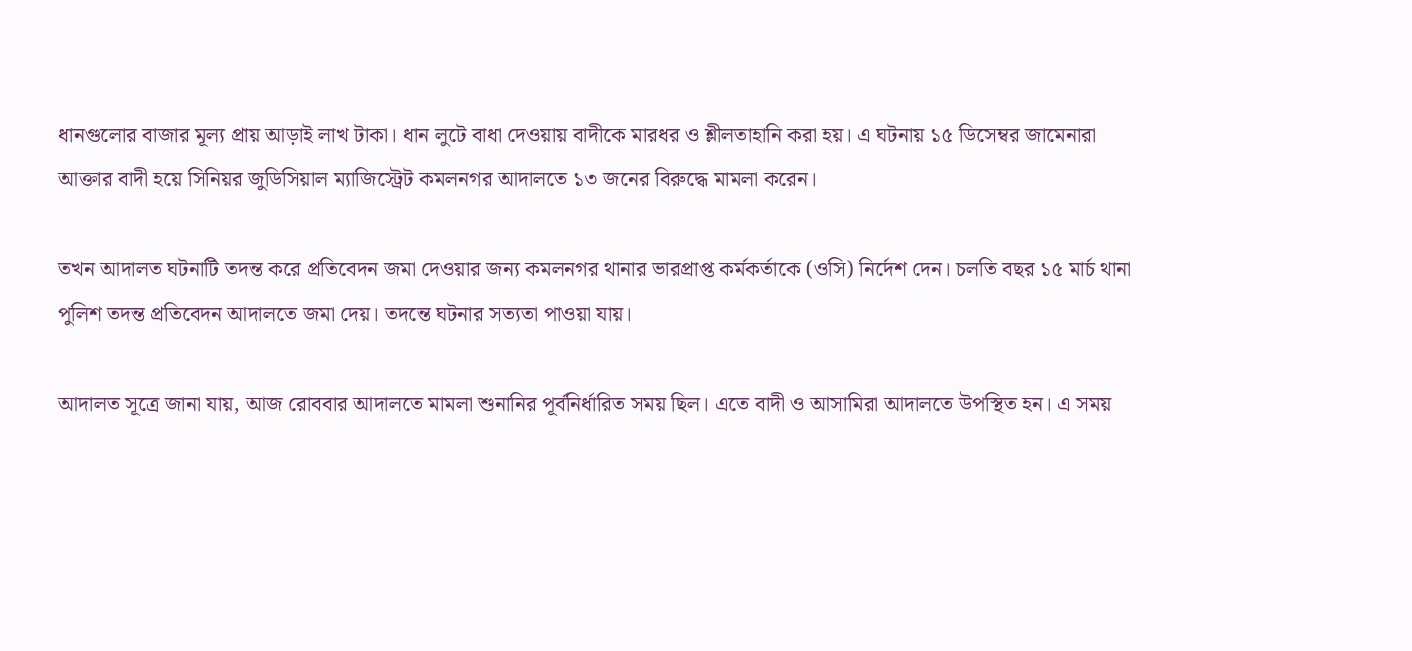ধানগুলোর বাজার মূল্য প্রায় আড়াই লাখ টাকা। ধান লুটে বাধা দেওয়ায় বাদীকে মারধর ও শ্লীলতাহানি করা হয়। এ ঘটনায় ১৫ ডিসেম্বর জামেনারা আক্তার বাদী হয়ে সিনিয়র জুডিসিয়াল ম্যাজিস্ট্রেট কমলনগর আদালতে ১৩ জনের বিরুদ্ধে মামলা করেন।

তখন আদালত ঘটনাটি তদন্ত করে প্রতিবেদন জমা দেওয়ার জন্য কমলনগর থানার ভারপ্রাপ্ত কর্মকর্তাকে (ওসি) নির্দেশ দেন। চলতি বছর ১৫ মার্চ থানা পুলিশ তদন্ত প্রতিবেদন আদালতে জমা দেয়। তদন্তে ঘটনার সত্যতা পাওয়া যায়।

আদালত সূত্রে জানা যায়, আজ রোববার আদালতে মামলা শুনানির পূর্বনির্ধারিত সময় ছিল। এতে বাদী ও আসামিরা আদালতে উপস্থিত হন। এ সময়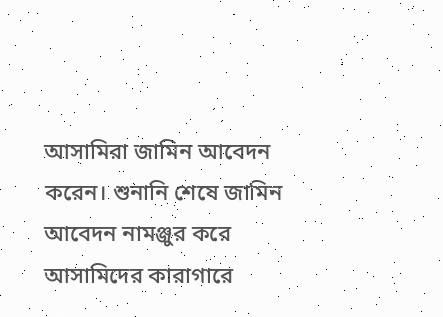আসামিরা জামিন আবেদন করেন। শুনানি শেষে জামিন আবেদন নামঞ্জুর করে আসামিদের কারাগারে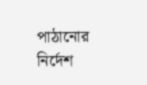পাঠানোর নির্দেশ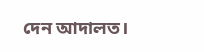দেন আদালত।